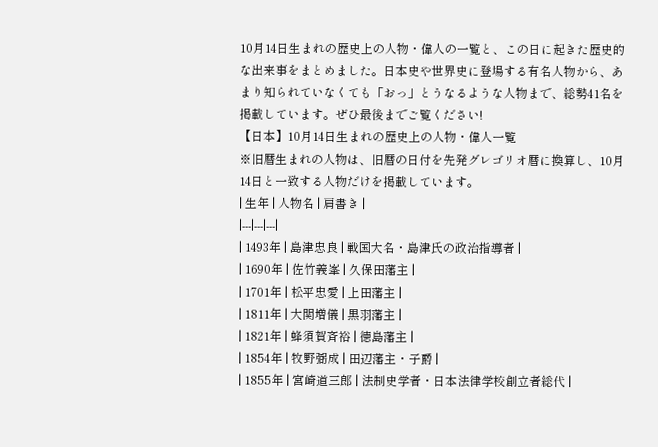10月14日生まれの歴史上の人物・偉人の一覧と、この日に起きた歴史的な出来事をまとめました。日本史や世界史に登場する有名人物から、あまり知られていなくても「おっ」とうなるような人物まで、総勢41名を掲載しています。ぜひ最後までご覧ください!
【日本】10月14日生まれの歴史上の人物・偉人一覧
※旧暦生まれの人物は、旧暦の日付を先発グレゴリオ暦に換算し、10月14日と一致する人物だけを掲載しています。
| 生年 | 人物名 | 肩書き |
|---|---|---|
| 1493年 | 島津忠良 | 戦国大名・島津氏の政治指導者 |
| 1690年 | 佐竹義峯 | 久保田藩主 |
| 1701年 | 松平忠愛 | 上田藩主 |
| 1811年 | 大関増儀 | 黒羽藩主 |
| 1821年 | 蜂須賀斉裕 | 徳島藩主 |
| 1854年 | 牧野弼成 | 田辺藩主・子爵 |
| 1855年 | 宮崎道三郎 | 法制史学者・日本法律学校創立者総代 |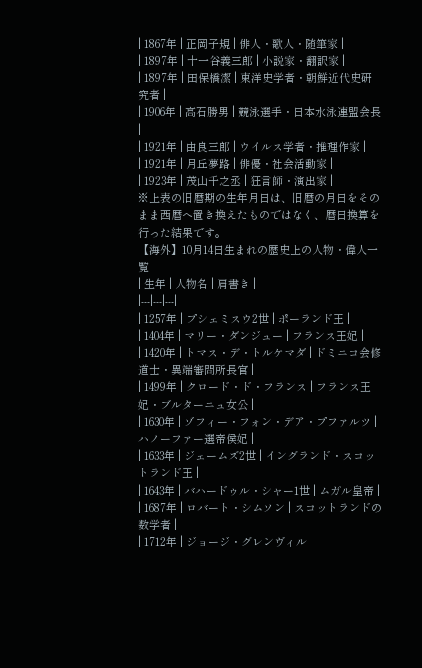| 1867年 | 正岡子規 | 俳人・歌人・随筆家 |
| 1897年 | 十一谷義三郎 | 小説家・翻訳家 |
| 1897年 | 田保橋潔 | 東洋史学者・朝鮮近代史研究者 |
| 1906年 | 高石勝男 | 競泳選手・日本水泳連盟会長 |
| 1921年 | 由良三郎 | ウイルス学者・推理作家 |
| 1921年 | 月丘夢路 | 俳優・社会活動家 |
| 1923年 | 茂山千之丞 | 狂言師・演出家 |
※上表の旧暦期の生年月日は、旧暦の月日をそのまま西暦へ置き換えたものではなく、暦日換算を行った結果です。
【海外】10月14日生まれの歴史上の人物・偉人一覧
| 生年 | 人物名 | 肩書き |
|---|---|---|
| 1257年 | プシェミスウ2世 | ポーランド王 |
| 1404年 | マリー・ダンジュー | フランス王妃 |
| 1420年 | トマス・デ・トルケマダ | ドミニコ会修道士・異端審問所長官 |
| 1499年 | クロード・ド・フランス | フランス王妃・ブルターニュ女公 |
| 1630年 | ゾフィー・フォン・デア・プファルツ | ハノーファー選帝侯妃 |
| 1633年 | ジェームズ2世 | イングランド・スコットランド王 |
| 1643年 | バハードゥル・シャー1世 | ムガル皇帝 |
| 1687年 | ロバート・シムソン | スコットランドの数学者 |
| 1712年 | ジョージ・グレンヴィル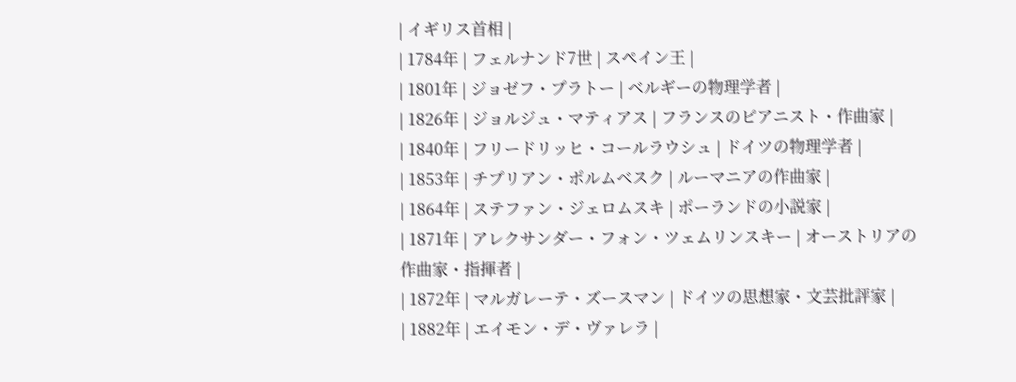| イギリス首相 |
| 1784年 | フェルナンド7世 | スペイン王 |
| 1801年 | ジョゼフ・プラトー | ベルギーの物理学者 |
| 1826年 | ジョルジュ・マティアス | フランスのピアニスト・作曲家 |
| 1840年 | フリードリッヒ・コールラウシュ | ドイツの物理学者 |
| 1853年 | チプリアン・ポルムベスク | ルーマニアの作曲家 |
| 1864年 | ステファン・ジェロムスキ | ポーランドの小説家 |
| 1871年 | アレクサンダー・フォン・ツェムリンスキー | オーストリアの作曲家・指揮者 |
| 1872年 | マルガレーテ・ズースマン | ドイツの思想家・文芸批評家 |
| 1882年 | エイモン・デ・ヴァレラ |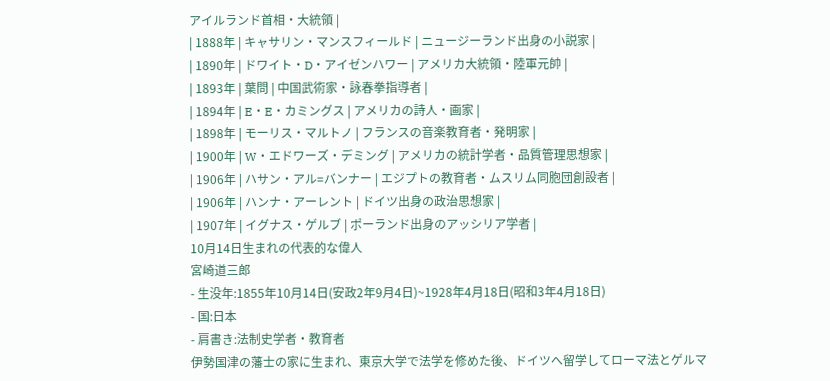アイルランド首相・大統領 |
| 1888年 | キャサリン・マンスフィールド | ニュージーランド出身の小説家 |
| 1890年 | ドワイト・D・アイゼンハワー | アメリカ大統領・陸軍元帥 |
| 1893年 | 葉問 | 中国武術家・詠春拳指導者 |
| 1894年 | E・E・カミングス | アメリカの詩人・画家 |
| 1898年 | モーリス・マルトノ | フランスの音楽教育者・発明家 |
| 1900年 | W・エドワーズ・デミング | アメリカの統計学者・品質管理思想家 |
| 1906年 | ハサン・アル=バンナー | エジプトの教育者・ムスリム同胞団創設者 |
| 1906年 | ハンナ・アーレント | ドイツ出身の政治思想家 |
| 1907年 | イグナス・ゲルブ | ポーランド出身のアッシリア学者 |
10月14日生まれの代表的な偉人
宮崎道三郎
- 生没年:1855年10月14日(安政2年9月4日)~1928年4月18日(昭和3年4月18日)
- 国:日本
- 肩書き:法制史学者・教育者
伊勢国津の藩士の家に生まれ、東京大学で法学を修めた後、ドイツへ留学してローマ法とゲルマ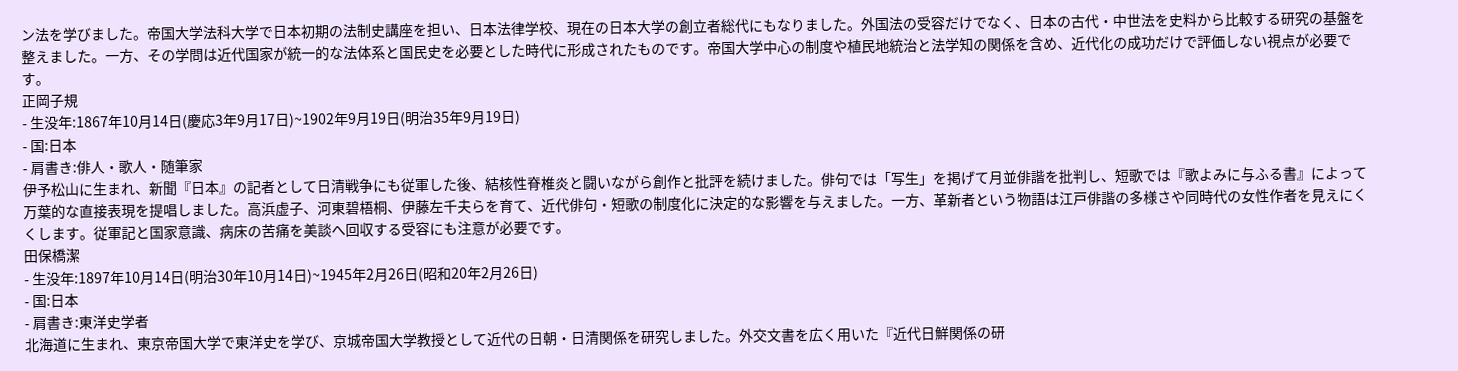ン法を学びました。帝国大学法科大学で日本初期の法制史講座を担い、日本法律学校、現在の日本大学の創立者総代にもなりました。外国法の受容だけでなく、日本の古代・中世法を史料から比較する研究の基盤を整えました。一方、その学問は近代国家が統一的な法体系と国民史を必要とした時代に形成されたものです。帝国大学中心の制度や植民地統治と法学知の関係を含め、近代化の成功だけで評価しない視点が必要です。
正岡子規
- 生没年:1867年10月14日(慶応3年9月17日)~1902年9月19日(明治35年9月19日)
- 国:日本
- 肩書き:俳人・歌人・随筆家
伊予松山に生まれ、新聞『日本』の記者として日清戦争にも従軍した後、結核性脊椎炎と闘いながら創作と批評を続けました。俳句では「写生」を掲げて月並俳諧を批判し、短歌では『歌よみに与ふる書』によって万葉的な直接表現を提唱しました。高浜虚子、河東碧梧桐、伊藤左千夫らを育て、近代俳句・短歌の制度化に決定的な影響を与えました。一方、革新者という物語は江戸俳諧の多様さや同時代の女性作者を見えにくくします。従軍記と国家意識、病床の苦痛を美談へ回収する受容にも注意が必要です。
田保橋潔
- 生没年:1897年10月14日(明治30年10月14日)~1945年2月26日(昭和20年2月26日)
- 国:日本
- 肩書き:東洋史学者
北海道に生まれ、東京帝国大学で東洋史を学び、京城帝国大学教授として近代の日朝・日清関係を研究しました。外交文書を広く用いた『近代日鮮関係の研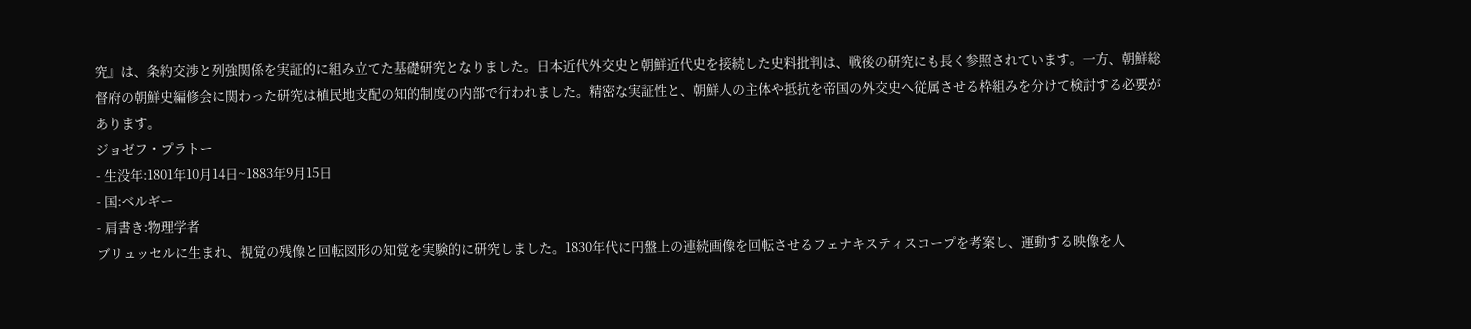究』は、条約交渉と列強関係を実証的に組み立てた基礎研究となりました。日本近代外交史と朝鮮近代史を接続した史料批判は、戦後の研究にも長く参照されています。一方、朝鮮総督府の朝鮮史編修会に関わった研究は植民地支配の知的制度の内部で行われました。精密な実証性と、朝鮮人の主体や抵抗を帝国の外交史へ従属させる枠組みを分けて検討する必要があります。
ジョゼフ・プラトー
- 生没年:1801年10月14日~1883年9月15日
- 国:ベルギー
- 肩書き:物理学者
ブリュッセルに生まれ、視覚の残像と回転図形の知覚を実験的に研究しました。1830年代に円盤上の連続画像を回転させるフェナキスティスコープを考案し、運動する映像を人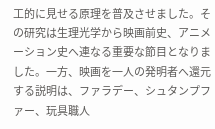工的に見せる原理を普及させました。その研究は生理光学から映画前史、アニメーション史へ連なる重要な節目となりました。一方、映画を一人の発明者へ還元する説明は、ファラデー、シュタンプファー、玩具職人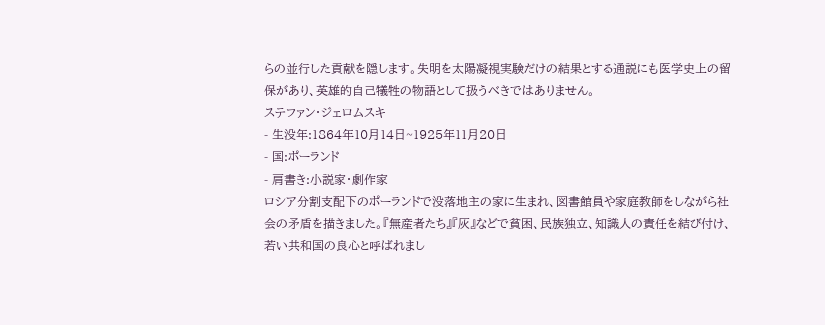らの並行した貢献を隠します。失明を太陽凝視実験だけの結果とする通説にも医学史上の留保があり、英雄的自己犠牲の物語として扱うべきではありません。
ステファン・ジェロムスキ
- 生没年:1864年10月14日~1925年11月20日
- 国:ポーランド
- 肩書き:小説家・劇作家
ロシア分割支配下のポーランドで没落地主の家に生まれ、図書館員や家庭教師をしながら社会の矛盾を描きました。『無産者たち』『灰』などで貧困、民族独立、知識人の責任を結び付け、若い共和国の良心と呼ばれまし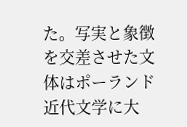た。写実と象徴を交差させた文体はポーランド近代文学に大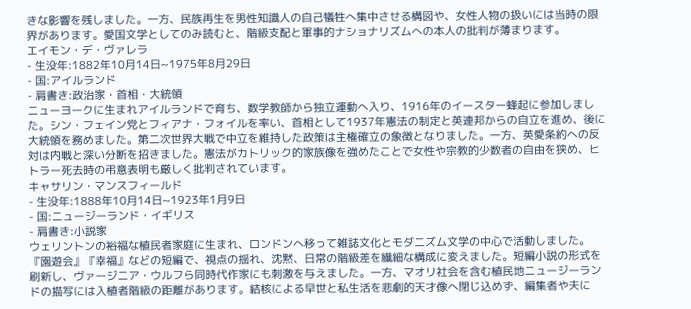きな影響を残しました。一方、民族再生を男性知識人の自己犠牲へ集中させる構図や、女性人物の扱いには当時の限界があります。愛国文学としてのみ読むと、階級支配と軍事的ナショナリズムへの本人の批判が薄まります。
エイモン・デ・ヴァレラ
- 生没年:1882年10月14日~1975年8月29日
- 国:アイルランド
- 肩書き:政治家・首相・大統領
ニューヨークに生まれアイルランドで育ち、数学教師から独立運動へ入り、1916年のイースター蜂起に参加しました。シン・フェイン党とフィアナ・フォイルを率い、首相として1937年憲法の制定と英連邦からの自立を進め、後に大統領を務めました。第二次世界大戦で中立を維持した政策は主権確立の象徴となりました。一方、英愛条約への反対は内戦と深い分断を招きました。憲法がカトリック的家族像を強めたことで女性や宗教的少数者の自由を狭め、ヒトラー死去時の弔意表明も厳しく批判されています。
キャサリン・マンスフィールド
- 生没年:1888年10月14日~1923年1月9日
- 国:ニュージーランド・イギリス
- 肩書き:小説家
ウェリントンの裕福な植民者家庭に生まれ、ロンドンへ移って雑誌文化とモダニズム文学の中心で活動しました。『園遊会』『幸福』などの短編で、視点の揺れ、沈黙、日常の階級差を繊細な構成に変えました。短編小説の形式を刷新し、ヴァージニア・ウルフら同時代作家にも刺激を与えました。一方、マオリ社会を含む植民地ニュージーランドの描写には入植者階級の距離があります。結核による早世と私生活を悲劇的天才像へ閉じ込めず、編集者や夫に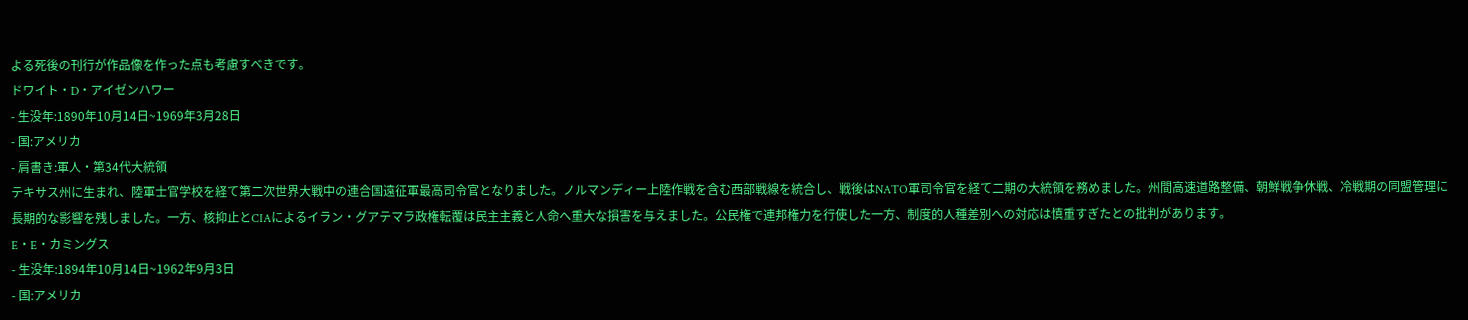よる死後の刊行が作品像を作った点も考慮すべきです。
ドワイト・D・アイゼンハワー
- 生没年:1890年10月14日~1969年3月28日
- 国:アメリカ
- 肩書き:軍人・第34代大統領
テキサス州に生まれ、陸軍士官学校を経て第二次世界大戦中の連合国遠征軍最高司令官となりました。ノルマンディー上陸作戦を含む西部戦線を統合し、戦後はNATO軍司令官を経て二期の大統領を務めました。州間高速道路整備、朝鮮戦争休戦、冷戦期の同盟管理に長期的な影響を残しました。一方、核抑止とCIAによるイラン・グアテマラ政権転覆は民主主義と人命へ重大な損害を与えました。公民権で連邦権力を行使した一方、制度的人種差別への対応は慎重すぎたとの批判があります。
E・E・カミングス
- 生没年:1894年10月14日~1962年9月3日
- 国:アメリカ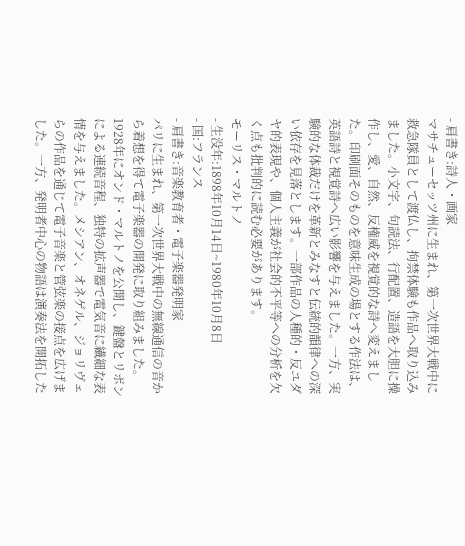- 肩書き:詩人・画家
マサチューセッツ州に生まれ、第一次世界大戦中に救急隊員として渡仏し、拘禁体験も作品へ取り込みました。小文字、句読法、行配置、造語を大胆に操作し、愛、自然、反権威を視覚的な詩へ変えました。印刷面そのものを意味生成の場とする作法は、英語詩と視覚詩へ広い影響を与えました。一方、実験的な体裁だけを革新とみなすと伝統的韻律への深い依存を見落とします。一部作品の人種的・反ユダヤ的表現や、個人主義が社会的不平等への分析を欠く点も批判的に読む必要があります。
モーリス・マルトノ
- 生没年:1898年10月14日~1980年10月8日
- 国:フランス
- 肩書き:音楽教育者・電子楽器発明家
パリに生まれ、第一次世界大戦中の無線通信の音から着想を得て電子楽器の開発に取り組みました。1928年にオンド・マルトノを公開し、鍵盤とリボンによる連続音程、独特の拡声器で電気音に繊細な表情を与えました。メシアン、オネゲル、ジョリヴェらの作品を通じて電子音楽と管弦楽の接点を広げました。一方、発明者中心の物語は演奏法を開拓した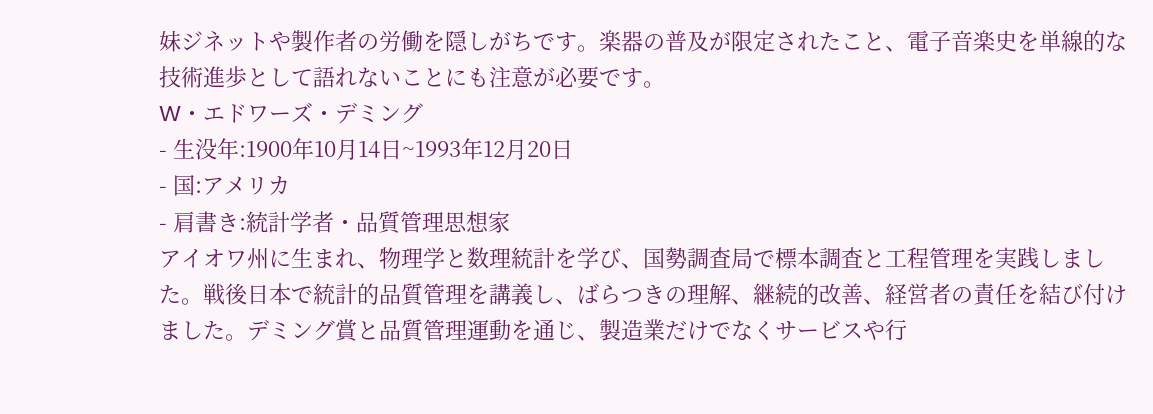妹ジネットや製作者の労働を隠しがちです。楽器の普及が限定されたこと、電子音楽史を単線的な技術進歩として語れないことにも注意が必要です。
W・エドワーズ・デミング
- 生没年:1900年10月14日~1993年12月20日
- 国:アメリカ
- 肩書き:統計学者・品質管理思想家
アイオワ州に生まれ、物理学と数理統計を学び、国勢調査局で標本調査と工程管理を実践しました。戦後日本で統計的品質管理を講義し、ばらつきの理解、継続的改善、経営者の責任を結び付けました。デミング賞と品質管理運動を通じ、製造業だけでなくサービスや行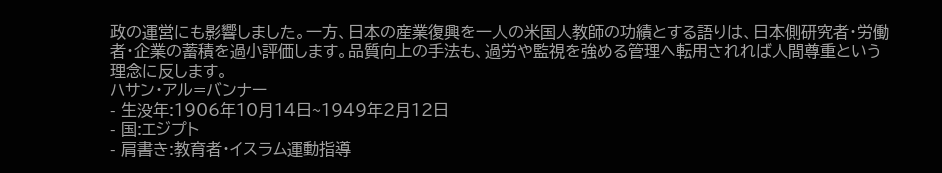政の運営にも影響しました。一方、日本の産業復興を一人の米国人教師の功績とする語りは、日本側研究者・労働者・企業の蓄積を過小評価します。品質向上の手法も、過労や監視を強める管理へ転用されれば人間尊重という理念に反します。
ハサン・アル=バンナー
- 生没年:1906年10月14日~1949年2月12日
- 国:エジプト
- 肩書き:教育者・イスラム運動指導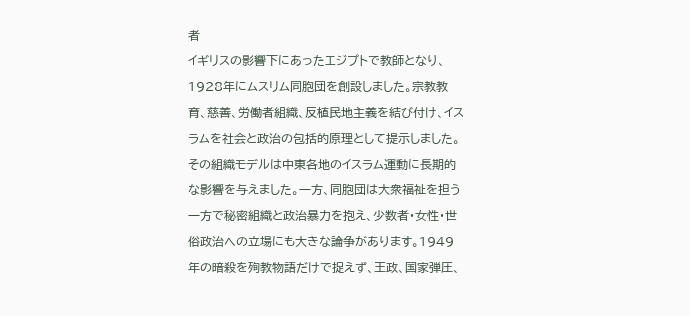者
イギリスの影響下にあったエジプトで教師となり、1928年にムスリム同胞団を創設しました。宗教教育、慈善、労働者組織、反植民地主義を結び付け、イスラムを社会と政治の包括的原理として提示しました。その組織モデルは中東各地のイスラム運動に長期的な影響を与えました。一方、同胞団は大衆福祉を担う一方で秘密組織と政治暴力を抱え、少数者・女性・世俗政治への立場にも大きな論争があります。1949年の暗殺を殉教物語だけで捉えず、王政、国家弾圧、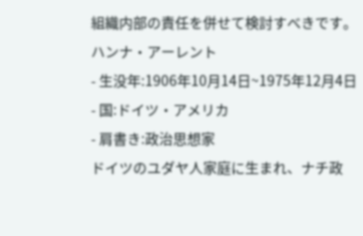組織内部の責任を併せて検討すべきです。
ハンナ・アーレント
- 生没年:1906年10月14日~1975年12月4日
- 国:ドイツ・アメリカ
- 肩書き:政治思想家
ドイツのユダヤ人家庭に生まれ、ナチ政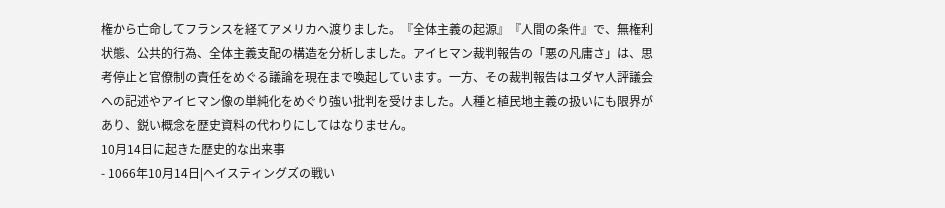権から亡命してフランスを経てアメリカへ渡りました。『全体主義の起源』『人間の条件』で、無権利状態、公共的行為、全体主義支配の構造を分析しました。アイヒマン裁判報告の「悪の凡庸さ」は、思考停止と官僚制の責任をめぐる議論を現在まで喚起しています。一方、その裁判報告はユダヤ人評議会への記述やアイヒマン像の単純化をめぐり強い批判を受けました。人種と植民地主義の扱いにも限界があり、鋭い概念を歴史資料の代わりにしてはなりません。
10月14日に起きた歴史的な出来事
- 1066年10月14日|ヘイスティングズの戦い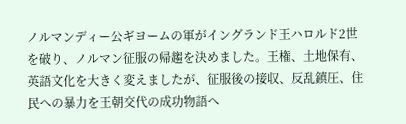ノルマンディー公ギヨームの軍がイングランド王ハロルド2世を破り、ノルマン征服の帰趨を決めました。王権、土地保有、英語文化を大きく変えましたが、征服後の接収、反乱鎮圧、住民への暴力を王朝交代の成功物語へ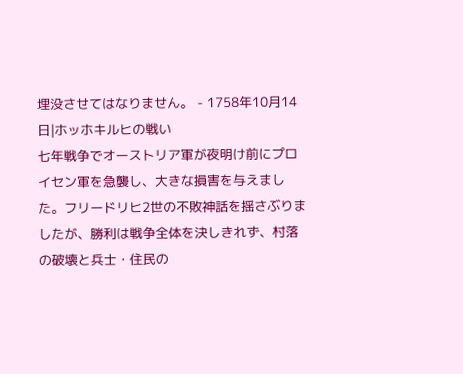埋没させてはなりません。 - 1758年10月14日|ホッホキルヒの戦い
七年戦争でオーストリア軍が夜明け前にプロイセン軍を急襲し、大きな損害を与えました。フリードリヒ2世の不敗神話を揺さぶりましたが、勝利は戦争全体を決しきれず、村落の破壊と兵士・住民の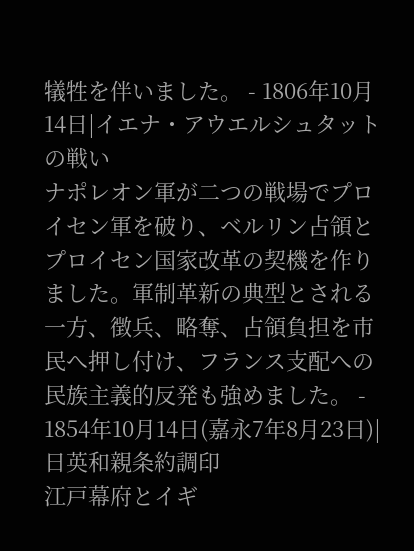犠牲を伴いました。 - 1806年10月14日|イエナ・アウエルシュタットの戦い
ナポレオン軍が二つの戦場でプロイセン軍を破り、ベルリン占領とプロイセン国家改革の契機を作りました。軍制革新の典型とされる一方、徴兵、略奪、占領負担を市民へ押し付け、フランス支配への民族主義的反発も強めました。 - 1854年10月14日(嘉永7年8月23日)|日英和親条約調印
江戸幕府とイギ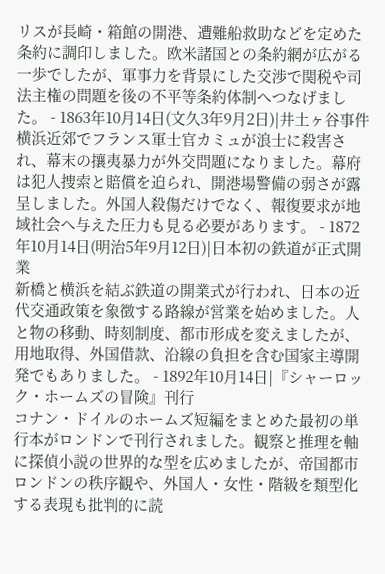リスが長崎・箱館の開港、遭難船救助などを定めた条約に調印しました。欧米諸国との条約網が広がる一歩でしたが、軍事力を背景にした交渉で関税や司法主権の問題を後の不平等条約体制へつなげました。 - 1863年10月14日(文久3年9月2日)|井土ヶ谷事件
横浜近郊でフランス軍士官カミュが浪士に殺害され、幕末の攘夷暴力が外交問題になりました。幕府は犯人捜索と賠償を迫られ、開港場警備の弱さが露呈しました。外国人殺傷だけでなく、報復要求が地域社会へ与えた圧力も見る必要があります。 - 1872年10月14日(明治5年9月12日)|日本初の鉄道が正式開業
新橋と横浜を結ぶ鉄道の開業式が行われ、日本の近代交通政策を象徴する路線が営業を始めました。人と物の移動、時刻制度、都市形成を変えましたが、用地取得、外国借款、沿線の負担を含む国家主導開発でもありました。 - 1892年10月14日|『シャーロック・ホームズの冒険』刊行
コナン・ドイルのホームズ短編をまとめた最初の単行本がロンドンで刊行されました。観察と推理を軸に探偵小説の世界的な型を広めましたが、帝国都市ロンドンの秩序観や、外国人・女性・階級を類型化する表現も批判的に読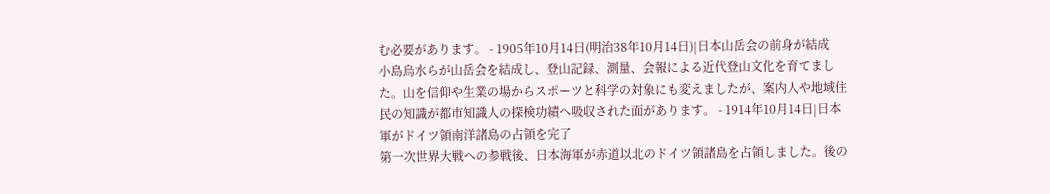む必要があります。 - 1905年10月14日(明治38年10月14日)|日本山岳会の前身が結成
小島烏水らが山岳会を結成し、登山記録、測量、会報による近代登山文化を育てました。山を信仰や生業の場からスポーツと科学の対象にも変えましたが、案内人や地域住民の知識が都市知識人の探検功績へ吸収された面があります。 - 1914年10月14日|日本軍がドイツ領南洋諸島の占領を完了
第一次世界大戦への参戦後、日本海軍が赤道以北のドイツ領諸島を占領しました。後の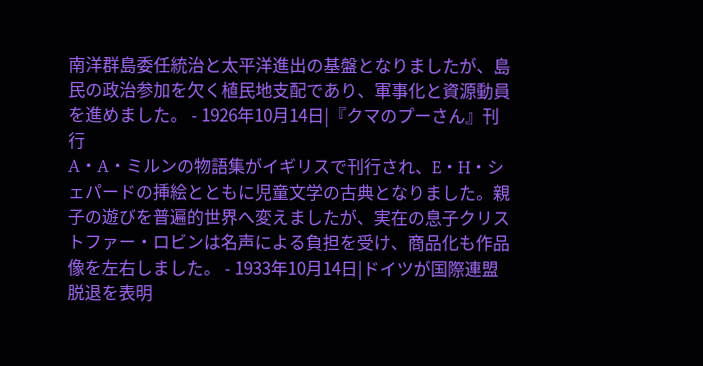南洋群島委任統治と太平洋進出の基盤となりましたが、島民の政治参加を欠く植民地支配であり、軍事化と資源動員を進めました。 - 1926年10月14日|『クマのプーさん』刊行
A・A・ミルンの物語集がイギリスで刊行され、E・H・シェパードの挿絵とともに児童文学の古典となりました。親子の遊びを普遍的世界へ変えましたが、実在の息子クリストファー・ロビンは名声による負担を受け、商品化も作品像を左右しました。 - 1933年10月14日|ドイツが国際連盟脱退を表明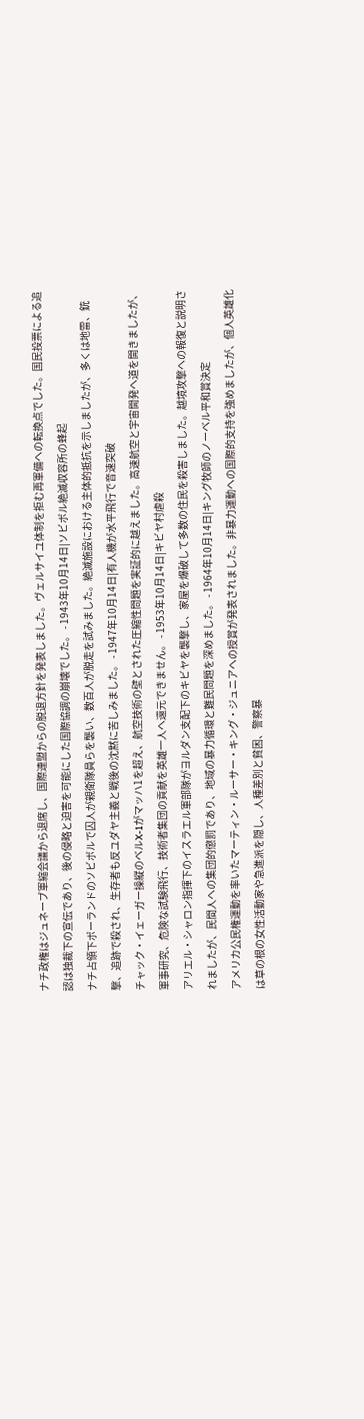ナチ政権はジュネーブ軍縮会議から退席し、国際連盟からの脱退方針を発表しました。ヴェルサイユ体制を拒む再軍備への転換点でした。国民投票による追認は独裁下の宣伝であり、後の侵略と迫害を可能にした国際協調の崩壊でした。 - 1943年10月14日|ソビボル絶滅収容所の蜂起
ナチ占領下ポーランドのソビボルで囚人が親衛隊員らを襲い、数百人が脱走を試みました。絶滅施設における主体的抵抗を示しましたが、多くは地雷、銃撃、追跡で殺され、生存者も反ユダヤ主義と戦後の沈黙に苦しみました。 - 1947年10月14日|有人機が水平飛行で音速突破
チャック・イェーガー操縦のベルX-1がマッハ1を超え、航空技術の壁とされた圧縮性問題を実証的に越えました。高速航空と宇宙開発へ道を開きましたが、軍事研究、危険な試験飛行、技術者集団の貢献を英雄一人へ還元できません。 - 1953年10月14日|キビヤ村虐殺
アリエル・シャロン指揮下のイスラエル軍部隊がヨルダン支配下のキビヤを襲撃し、家屋を爆破して多数の住民を殺害しました。越境攻撃への報復と説明されましたが、民間人への集団的懲罰であり、地域の暴力循環と難民問題を深めました。 - 1964年10月14日|キング牧師のノーベル平和賞決定
アメリカ公民権運動を率いたマーティン・ルーサー・キング・ジュニアへの授賞が発表されました。非暴力運動への国際的支持を強めましたが、個人英雄化は草の根の女性活動家や急進派を隠し、人種差別と貧困、警察暴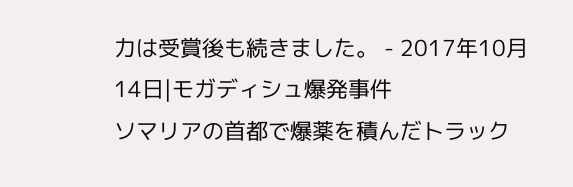力は受賞後も続きました。 - 2017年10月14日|モガディシュ爆発事件
ソマリアの首都で爆薬を積んだトラック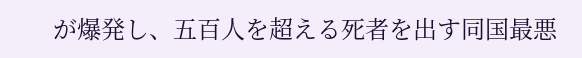が爆発し、五百人を超える死者を出す同国最悪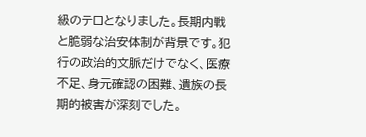級のテロとなりました。長期内戦と脆弱な治安体制が背景です。犯行の政治的文脈だけでなく、医療不足、身元確認の困難、遺族の長期的被害が深刻でした。